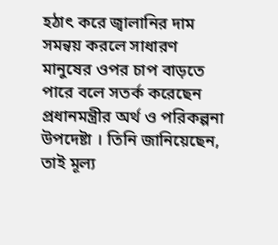হঠাৎ করে জ্বালানির দাম সমন্বয় করলে সাধারণ মানুষের ওপর চাপ বাড়তে পারে বলে সতর্ক করেছেন প্রধানমন্ত্রীর অর্থ ও পরিকল্পনা উপদেষ্টা । তিনি জানিয়েছেন, তাই মূল্য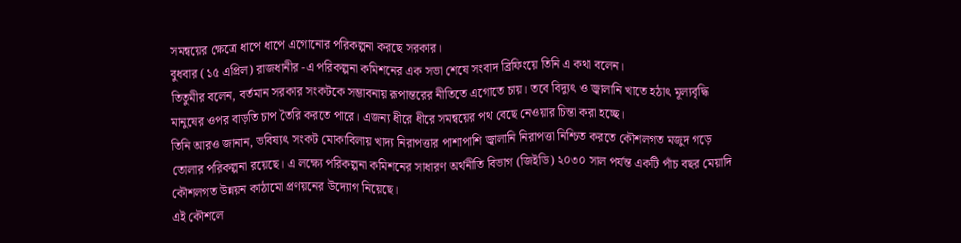সমন্বয়ের ক্ষেত্রে ধাপে ধাপে এগোনোর পরিকল্পনা করছে সরকার।
বুধবার (১৫ এপ্রিল) রাজধানীর -এ পরিকল্পনা কমিশনের এক সভা শেষে সংবাদ ব্রিফিংয়ে তিনি এ কথা বলেন।
তিতুমীর বলেন, বর্তমান সরকার সংকটকে সম্ভাবনায় রূপান্তরের নীতিতে এগোতে চায়। তবে বিদ্যুৎ ও জ্বালানি খাতে হঠাৎ মূল্যবৃদ্ধি মানুষের ওপর বাড়তি চাপ তৈরি করতে পারে। এজন্য ধীরে ধীরে সমন্বয়ের পথ বেছে নেওয়ার চিন্তা করা হচ্ছে।
তিনি আরও জানান, ভবিষ্যৎ সংকট মোকাবিলায় খাদ্য নিরাপত্তার পাশাপাশি জ্বালানি নিরাপত্তা নিশ্চিত করতে কৌশলগত মজুদ গড়ে তোলার পরিকল্পনা রয়েছে। এ লক্ষ্যে পরিকল্পনা কমিশনের সাধারণ অর্থনীতি বিভাগ (জিইডি) ২০৩০ সাল পর্যন্ত একটি পাঁচ বছর মেয়াদি কৌশলগত উন্নয়ন কাঠামো প্রণয়নের উদ্যোগ নিয়েছে।
এই কৌশলে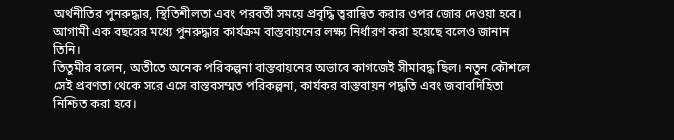অর্থনীতির পুনরুদ্ধার, স্থিতিশীলতা এবং পরবর্তী সময়ে প্রবৃদ্ধি ত্বরান্বিত করার ওপর জোর দেওয়া হবে। আগামী এক বছরের মধ্যে পুনরুদ্ধার কার্যক্রম বাস্তবায়নের লক্ষ্য নির্ধারণ করা হয়েছে বলেও জানান তিনি।
তিতুমীর বলেন, অতীতে অনেক পরিকল্পনা বাস্তবায়নের অভাবে কাগজেই সীমাবদ্ধ ছিল। নতুন কৌশলে সেই প্রবণতা থেকে সরে এসে বাস্তবসম্মত পরিকল্পনা, কার্যকর বাস্তবায়ন পদ্ধতি এবং জবাবদিহিতা নিশ্চিত করা হবে।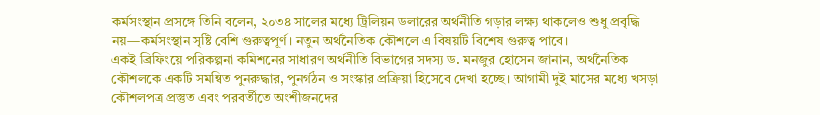কর্মসংস্থান প্রসঙ্গে তিনি বলেন, ২০৩৪ সালের মধ্যে ট্রিলিয়ন ডলারের অর্থনীতি গড়ার লক্ষ্য থাকলেও শুধু প্রবৃদ্ধি নয়—কর্মসংস্থান সৃষ্টি বেশি গুরুত্বপূর্ণ। নতুন অর্থনৈতিক কৌশলে এ বিষয়টি বিশেষ গুরুত্ব পাবে।
একই ব্রিফিংয়ে পরিকল্পনা কমিশনের সাধারণ অর্থনীতি বিভাগের সদস্য ড. মনজুর হোসেন জানান, অর্থনৈতিক কৌশলকে একটি সমন্বিত পুনরুদ্ধার, পুনর্গঠন ও সংস্কার প্রক্রিয়া হিসেবে দেখা হচ্ছে। আগামী দুই মাসের মধ্যে খসড়া কৌশলপত্র প্রস্তুত এবং পরবর্তীতে অংশীজনদের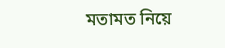মতামত নিয়ে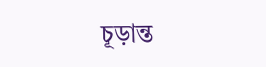চূড়ান্ত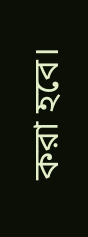করা হবে।